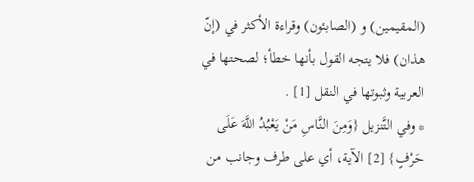(المقيمين) و (الصابئون) وقراءة الأكثر في (إنّ هذان) فلا يتجه القول بأنها خطأ؛ لصحتها في العربية وثبوتها في النقل [1] .
* وفي التَّنزيل {وَمِنَ النَّاسِ مَنْ يَعْبُدُ اللَّهَ عَلَى حَرْفٍ} [2] الآية، أي على طرف وجانب من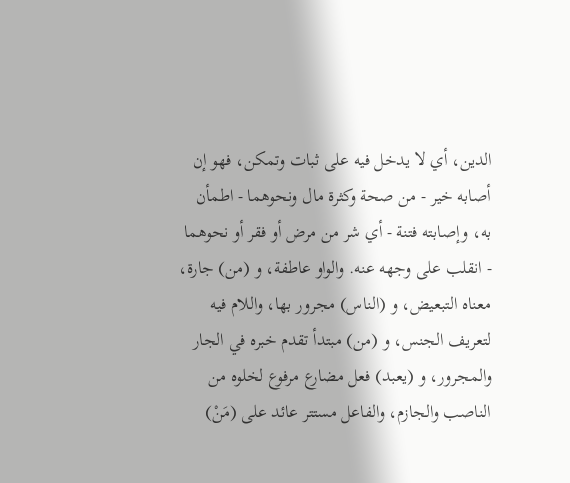الدين، أي لا يدخل فيه على ثبات وتمكن، فهو إن أصابه خير - من صحة وكثرة مال ونحوهما - اطمأن به، وإصابته فتنة - أي شر من مرض أو فقر أو نحوهما - انقلب على وجهه عنه. والواو عاطفة، و (من) جارة، معناه التبعيض، و (الناس) مجرور بها، واللام فيه لتعريف الجنس، و (من) مبتدأ تقدم خبره في الجار والمجرور، و (يعبد) فعل مضارع مرفوع لخلوه من الناصب والجازم، والفاعل مستتر عائد على (مَنْ)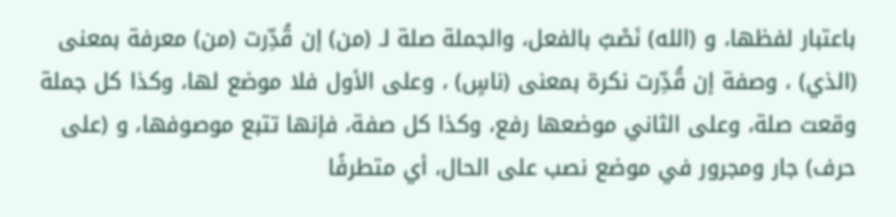باعتبار لفظها، و (الله) نَصْبٌ بالفعل، والجملة صلة لـ (من) إن قُدِّرت (من) معرفة بمعنى (الذي) ، وصفة إن قُدِّرت نكرة بمعنى (ناسٍ) ، وعلى الأول فلا موضع لها، وكذا كل جملة وقعت صلة، وعلى الثاني موضعها رفع، وكذا كل صفة، فإنها تتبع موصوفها، و (على حرف) جار ومجرور في موضع نصب على الحال، أي متطرفًا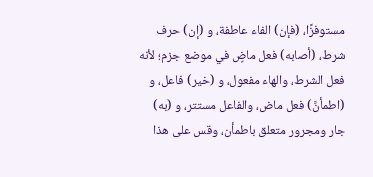مستوفزًا، (فإن) الفاء عاطفة، و (إن) حرف شرط، (أصابه) فعل ماضٍ في موضع جزم؛ لأنه فعل الشرط، والهاء مفعول، و (خير) فاعل، و (اطمأنَّ) فعل ماض، والفاعل مستتر، و (به) جار ومجرور متعلق باطمأن، وقس على هذا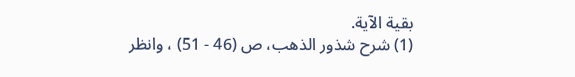بقية الآية.
(1) شرح شذور الذهب، ص (46 - 51) ، وانظر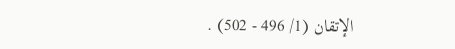الإتقان (1/ 496 - 502) .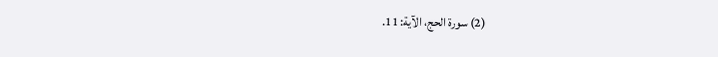(2) سورة الحج، الآية: 11.